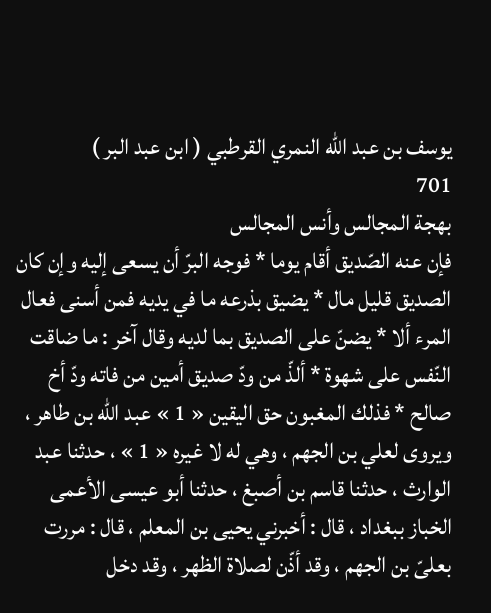يوسف بن عبد الله النمري القرطبي ( ابن عبد البر )
701
بهجة المجالس وأنس المجالس
فإن عنه الصّديق أقام يوما * فوجه البرّ أن يسعى إليه وإن كان الصديق قليل مال * يضيق بذرعه ما في يديه فمن أسنى فعال المرء ألا * يضنّ على الصديق بما لديه وقال آخر : ما ضاقت النّفس على شهوة * ألذّ من ودّ صديق أمين من فاته ودّ أخ صالح * فذلك المغبون حق اليقين « 1 » عبد اللّه بن طاهر ، ويروى لعلي بن الجهم ، وهي له لا غيره « 1 » ، حدثنا عبد الوارث ، حدثنا قاسم بن أصبغ ، حدثنا أبو عيسى الأعمى الخباز ببغداد ، قال : أخبرني يحيى بن المعلم ، قال : مررت بعلىّ بن الجهم ، وقد أذّن لصلاة الظهر ، وقد دخل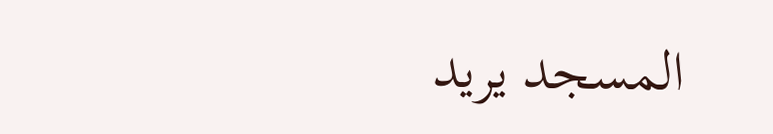المسجد يريد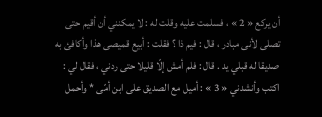أن يركع « 2 » ، فسلمت عليه وقلت له : لا يمكنني أن أقيم حتى تصلى لأنى مبادر ، قال : فيم ذا ؟ فقلت : أبيع قميصى هذا وأكافئ به صديقا له قبلي يد . قال : فلم أمش إلّا قليلا حتى ردني ، فقال لي : اكتب وأنشدني « 3 » : أميل مع الصديق على ابن أمّى * وأحمل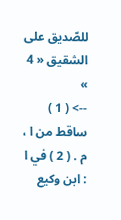للصّديق على الشقيق « 4 »
--> ( 1 ) ساقط من ا ، م . ( 2 ) في ا : ابن وكيع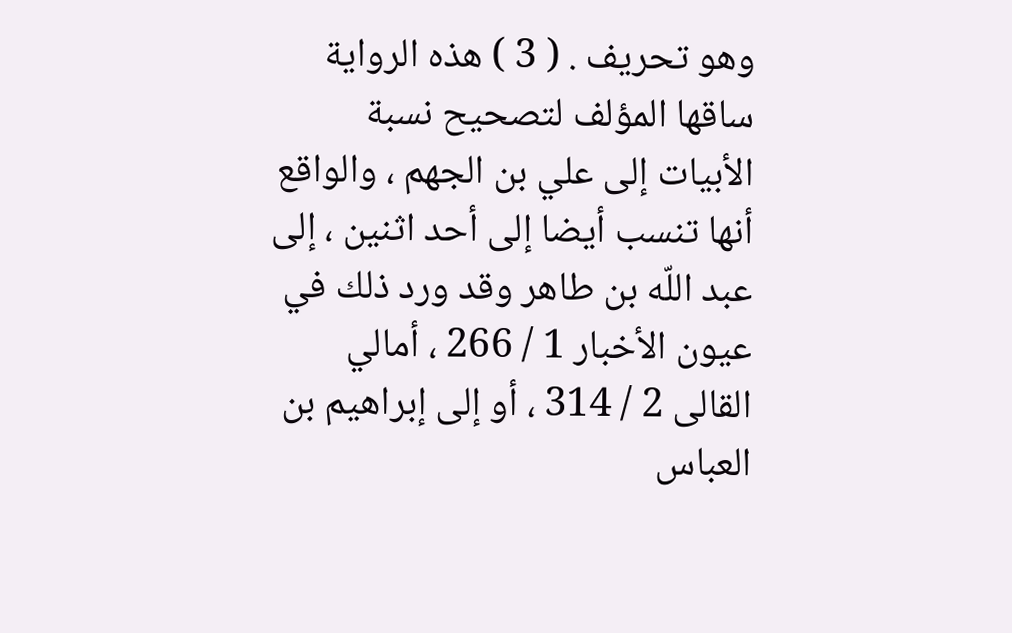وهو تحريف . ( 3 ) هذه الرواية ساقها المؤلف لتصحيح نسبة الأبيات إلى علي بن الجهم ، والواقع أنها تنسب أيضا إلى أحد اثنين ، إلى عبد اللّه بن طاهر وقد ورد ذلك في عيون الأخبار 1 / 266 ، أمالي القالى 2 / 314 ، أو إلى إبراهيم بن العباس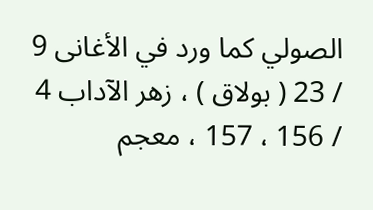الصولي كما ورد في الأغانى 9 / 23 ( بولاق ) ، زهر الآداب 4 / 156 ، 157 ، معجم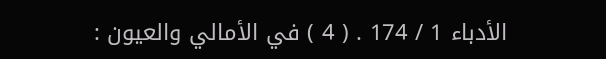الأدباء 1 / 174 . ( 4 ) في الأمالي والعيون :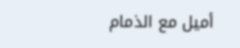أميل مع الذمام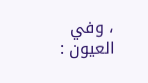، وفي العيون :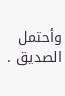وأحتمل الصديق .